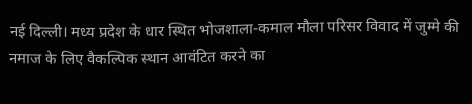नई दिल्ली। मध्य प्रदेश के धार स्थित भोजशाला-कमाल मौला परिसर विवाद में जुम्मे की नमाज के लिए वैकल्पिक स्थान आवंटित करने का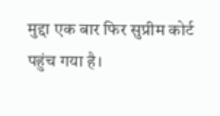मुद्दा एक बार फिर सुप्रीम कोर्ट पहुंच गया है।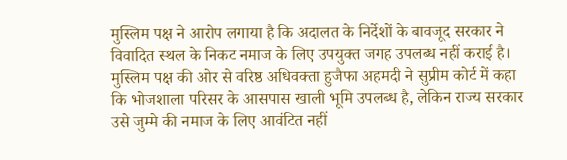मुस्लिम पक्ष ने आरोप लगाया है कि अदालत के निर्देशों के बावजूद सरकार ने विवादित स्थल के निकट नमाज के लिए उपयुक्त जगह उपलब्ध नहीं कराई है।
मुस्लिम पक्ष की ओर से वरिष्ठ अधिवक्ता हुजैफा अहमदी ने सुप्रीम कोर्ट में कहा कि भोजशाला परिसर के आसपास खाली भूमि उपलब्ध है, लेकिन राज्य सरकार उसे जुम्मे की नमाज के लिए आवंटित नहीं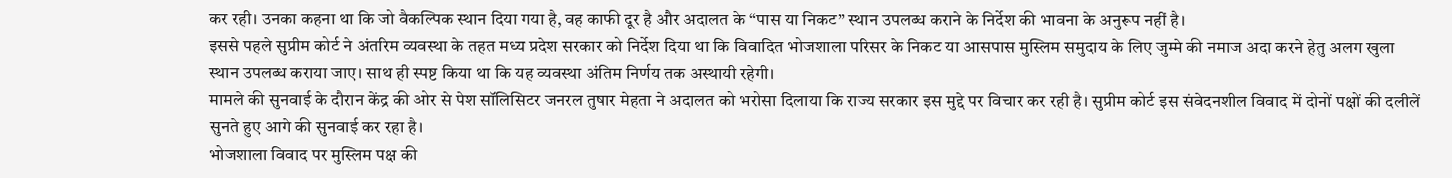कर रही। उनका कहना था कि जो वैकल्पिक स्थान दिया गया है, वह काफी दूर है और अदालत के “पास या निकट” स्थान उपलब्ध कराने के निर्देश की भावना के अनुरूप नहीं है।
इससे पहले सुप्रीम कोर्ट ने अंतरिम व्यवस्था के तहत मध्य प्रदेश सरकार को निर्देश दिया था कि विवादित भोजशाला परिसर के निकट या आसपास मुस्लिम समुदाय के लिए जुम्मे की नमाज अदा करने हेतु अलग खुला स्थान उपलब्ध कराया जाए। साथ ही स्पष्ट किया था कि यह व्यवस्था अंतिम निर्णय तक अस्थायी रहेगी।
मामले की सुनवाई के दौरान केंद्र की ओर से पेश सॉलिसिटर जनरल तुषार मेहता ने अदालत को भरोसा दिलाया कि राज्य सरकार इस मुद्दे पर विचार कर रही है। सुप्रीम कोर्ट इस संवेदनशील विवाद में दोनों पक्षों की दलीलें सुनते हुए आगे की सुनवाई कर रहा है।
भोजशाला विवाद पर मुस्लिम पक्ष की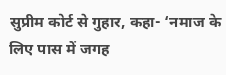सुप्रीम कोर्ट से गुहार, कहा- ‘नमाज के लिए पास में जगह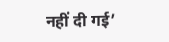नहीं दी गई’